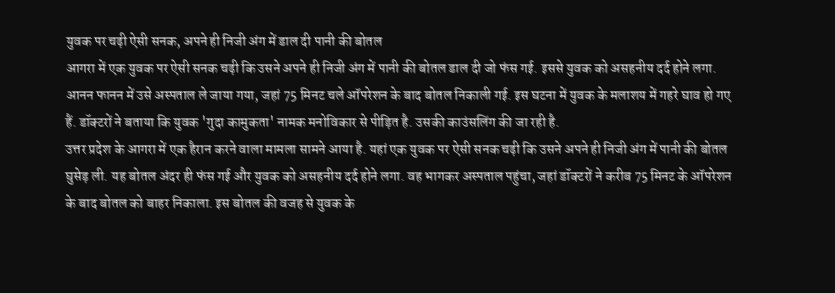युवक पर चढ़ी ऐसी सनक, अपने ही निजी अंग में डाल दी पानी की बोतल
आगरा में एक युवक पर ऐसी सनक चढ़ी कि उसने अपने ही निजी अंग में पानी की बोतल डाल दी जो फंस गई. इससे युवक को असहनीय दर्द होने लगा. आनन फानन में उसे अस्पताल ले जाया गया, जहां 75 मिनट चले ऑपरेशन के बाद बोतल निकाली गई. इस घटना में युवक के मलाशय में गहरे घाव हो गए हैं. डॉक्टरों ने बताया कि युवक 'गुदा कामुकता' नामक मनोविकार से पीड़ित है. उसकी काउंसलिंग की जा रही है.
उत्तर प्रदेश के आगरा में एक हैरान करने वाला मामला सामने आया है. यहां एक युवक पर ऐसी सनक चढ़ी कि उसने अपने ही निजी अंग में पानी की बोतल घुसेड़ ली. यह बोतल अंदर ही फंस गई और युवक को असहनीय दर्द होने लगा. वह भागकर अस्पताल पहुंचा, जहां डॉक्टरों ने करीब 75 मिनट के ऑपरेशन के बाद बोतल को बाहर निकाला. इस बोतल की वजह से युवक के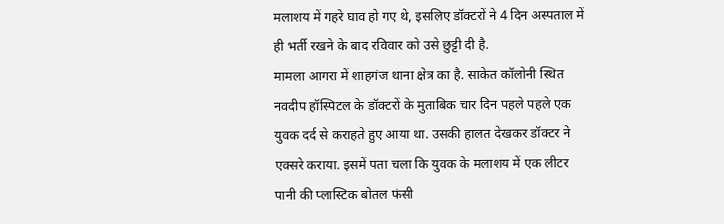मलाशय में गहरे घाव हो गए थे, इसलिए डॉक्टरों ने 4 दिन अस्पताल में ही भर्ती रखने के बाद रविवार को उसे छुट्टी दी है.
मामला आगरा में शाहगंज थाना क्षेत्र का है. साकेत कॉलोनी स्थित नवदीप हॉस्पिटल के डॉक्टरों के मुताबिक चार दिन पहले पहले एक युवक दर्द से कराहते हुए आया था. उसकी हालत देखकर डॉक्टर ने एक्सरे कराया. इसमें पता चला कि युवक के मलाशय में एक लीटर पानी की प्लास्टिक बोतल फंसी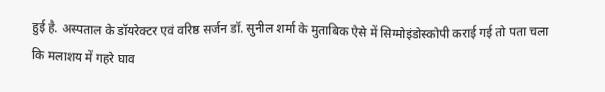हुई है. अस्पताल के डॉयरेक्टर एवं वरिष्ठ सर्जन डॉ. सुनील शर्मा के मुताबिक ऐसे में सिग्मोइंडोस्कोपी कराई गई तो पता चला कि मलाशय में गहरे घाव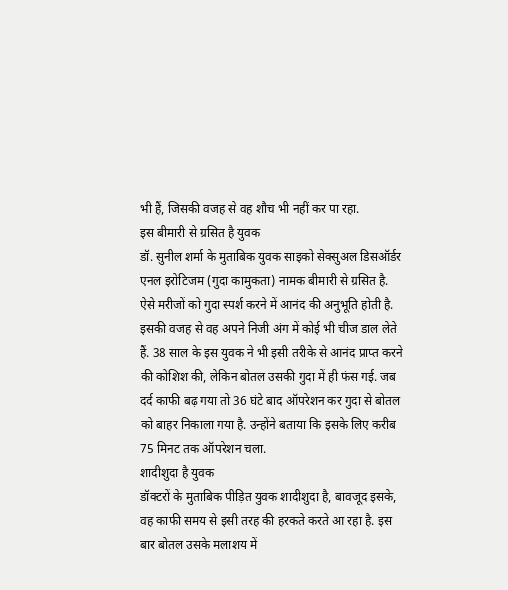भी हैं, जिसकी वजह से वह शौच भी नहीं कर पा रहा.
इस बीमारी से ग्रसित है युवक
डॉ. सुनील शर्मा के मुताबिक युवक साइको सेक्सुअल डिसऑर्डर एनल इरोटिजम (गुदा कामुकता) नामक बीमारी से ग्रसित है. ऐसे मरीजों को गुदा स्पर्श करने में आनंद की अनुभूति होती है. इसकी वजह से वह अपने निजी अंग में कोई भी चीज डाल लेते हैं. 38 साल के इस युवक ने भी इसी तरीके से आनंद प्राप्त करने की कोशिश की, लेकिन बोतल उसकी गुदा में ही फंस गई. जब दर्द काफी बढ़ गया तो 36 घंटे बाद ऑपरेशन कर गुदा से बोतल को बाहर निकाला गया है. उन्होंने बताया कि इसके लिए करीब 75 मिनट तक ऑपरेशन चला.
शादीशुदा है युवक
डॉक्टरों के मुताबिक पीड़ित युवक शादीशुदा है, बावजूद इसके, वह काफी समय से इसी तरह की हरकते करते आ रहा है. इस बार बोतल उसके मलाशय में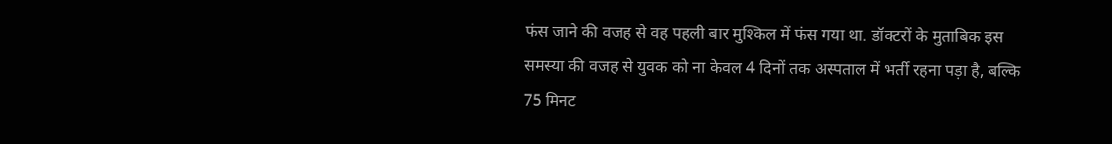फंस जाने की वजह से वह पहली बार मुश्किल में फंस गया था. डॉक्टरों के मुताबिक इस समस्या की वजह से युवक को ना केवल 4 दिनों तक अस्पताल में भर्ती रहना पड़ा है, बल्कि 75 मिनट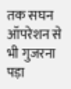तक सघन ऑपरेशन से भी गुजरना पड़ा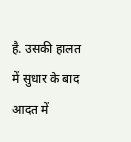है. उसकी हालत में सुधार के बाद आदत में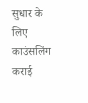सुधार के लिए काउंसलिंग कराई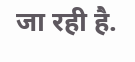जा रही है.